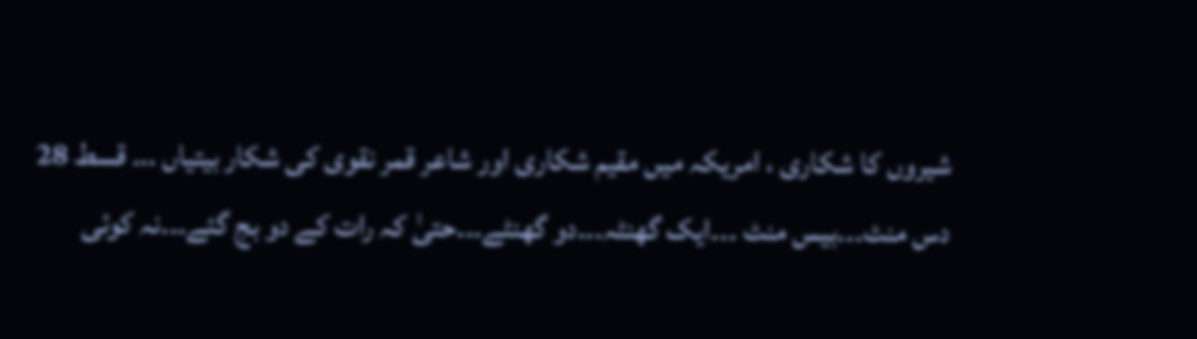شیروں کا شکاری ، امریکہ میں مقیم شکاری اور شاعر قمر نقوی کی شکار بیتیاں ..۔ قسط 28
دس منٹ۔۔۔بیس منٹ ۔۔۔ایک گھنٹہ۔۔۔دو گھنٹے۔۔۔حتیٰ کہ رات کے دو بج گئے۔۔۔نہ کوئی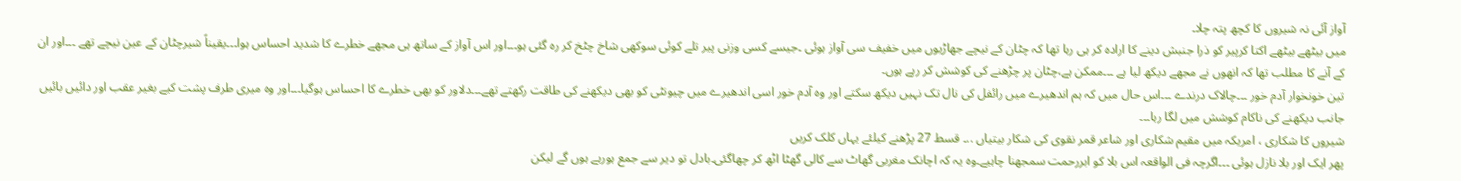آواز آئی نہ شیروں کا کچھ پتہ چلا۔
میں بیٹھے بیٹھے اکتا کرپیر کو ذرا جنبش دینے کا ارادہ کر ہی رہا تھا کہ چٹان کے نیچے جھاڑیوں میں خفیف سی آواز ہوئی ۔جیسے کسی وزنی پیر تلے کوئی سوکھی شاخ چٹخ کر رہ گئی ہو۔۔۔اور اس آواز کے ساتھ ہی مجھے خطرے کا شدید احساس ہوا۔۔۔یقیناً شیرچٹان کے عین نیچے تھے ۔۔۔اور ان کے آنے کا مطلب تھا کہ انھوں نے مجھے دیکھ لیا ہے ۔۔۔ممکن ہے،چٹان پر چڑھنے کی کوشش کر رہے ہوں۔
تین خونخوار آدم خور ۔۔۔چالاک درندے ۔۔۔اس حال میں کہ ہم اندھیرے میں رائفل کی نال تک نہیں دیکھ سکتے اور وہ آدم خور اسی اندھیرے میں چیونٹی کو بھی دیکھنے کی طاقت رکھتے تھے۔۔۔دلاور کو بھی خطرے کا احساس ہوگیا۔۔۔اور وہ میری طرف پشت کیے بغیر عقب اور دائیں بائیں جانب دیکھنے کی ناکام کوشش میں لگا رہا۔۔۔
شیروں کا شکاری ، امریکہ میں مقیم شکاری اور شاعر قمر نقوی کی شکار بیتیاں ..۔ قسط 27 پڑھنے کیلئے یہاں کلک کریں
پھر ایک اور بلا نازل ہوئی ۔۔۔اگرچہ فی الواقعہ اس بلا کو ابررحمت سمجھنا چاہیے۔وہ یہ کہ اچانک مغربی گھاٹ سے کالی گھٹا اٹھ کر چھاگئی۔بادل تو دیر سے جمع ہورہے ہوں گے لیکن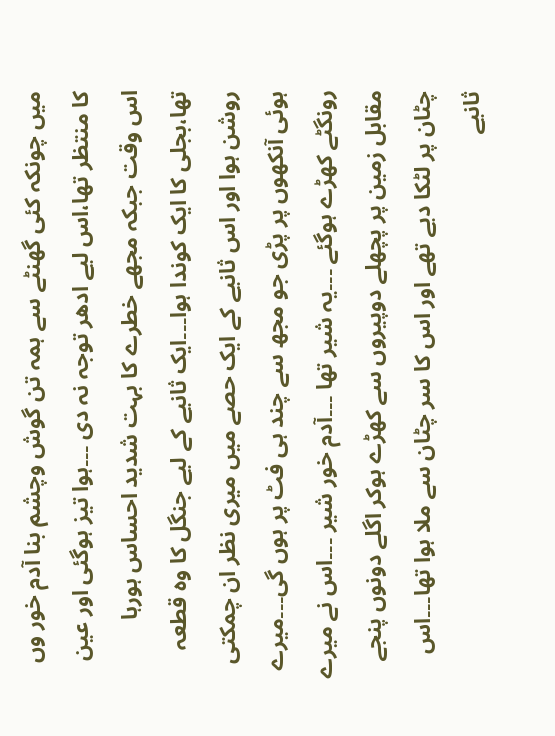میں چونکہ کئی گھنٹے سے ہمہ تن گوش وچشم بنا آدم خور وں کا منتظر تھا،اس لیے ادھر توجہ نہ دی ۔۔۔ہوا تیز ہوگئی اور عین اس وقت جبکہ مجھے خطرے کا بہت شدید احساس ہورہا تھا،بجلی کا ایک کوندا ہوا۔۔۔ایک ثانیے کے لیے جنگل کا وہ قطعہ روشن ہوا اور اس ثانیے کے ایک حصے میں میری نظر ان چمکتی ہوئی آنکھوں پر پڑی جو مجھ سے چند ہی فٹ پر ہوں گی۔۔۔میرے رونگٹے کھڑے ہوگئے ۔۔۔یہ شیر تھا ۔۔۔آدم خور شیر ۔۔۔اس نے میرے مقابل زمین پر پچھلے دوپیروں سے کھڑے ہوکر اگلے دونوں پنجے چٹان پر لٹکا دیے تھے اور اس کا سر چٹان سے ملا ہوا تھا۔۔۔اس ثانیے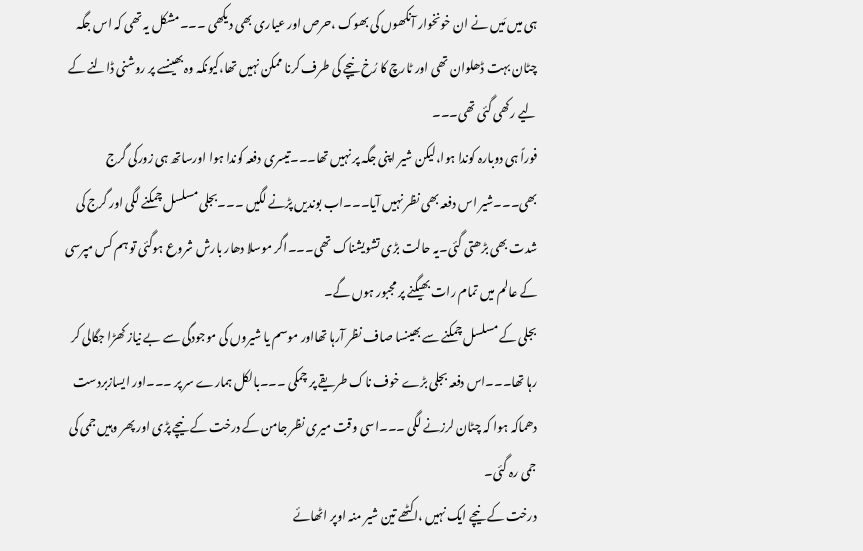ہی میں مَیں نے ان خونخوار آنکھوں کی بھوک ،حرص اور عیاری بھی دیکھی ۔۔۔مشکل یہ تھی کہ اس جگہ چٹان بہت ڈھلوان تھی اور ٹارچ کا رُخ نیچے کی طرف کرنا ممکن نہیں تھا،کیونکہ وہ بھینسے پر روشنی ڈالنے کے لیے رکھی گئی تھی۔۔۔
فوراً ہی دوبارہ کوندا ہوا،لیکن شیر اپنی جگہ پر نہیں تھا۔۔۔تیسری دفعہ کوندا ہوا اورساتھ ہی زورکی گرج بھی۔۔۔شیر اس دفعہ بھی نظر نہیں آیا۔۔۔اب بوندیں پڑنے لگیں ۔۔۔بجلی مسلسل چمکنے لگی اور گرج کی شدت بھی بڑھتی گئی۔یہ حالت بڑی تشویشناک تھی۔۔۔اگر موسلا دھار بارش شروع ہوگئی تو ہم کس مپرسی کے عالم میں تمام رات بھیگنے پر مجبور ہوں گے۔
بجلی کے مسلسل چمکنے سے بھینسا صاف نظر آرہا تھااور موسم یا شیروں کی موجودگی سے بے نیاز کھڑا جگالی کر رہا تھا۔۔۔اس دفعہ بجلی بڑے خوف ناک طریقے پر چمکی ۔۔۔بالکل ہمارے سر پر ۔۔۔اور ایسازبردست دھماکہ ہوا کہ چٹان لرزنے لگی ۔۔۔اسی وقت میری نظر جامن کے درخت کے نیچے پڑی اور پھر وہیں جمی کی جمی رہ گئی۔
درخت کے نیچے ایک نہیں ،اکٹھے تین شیر منہ اوپر اٹھائے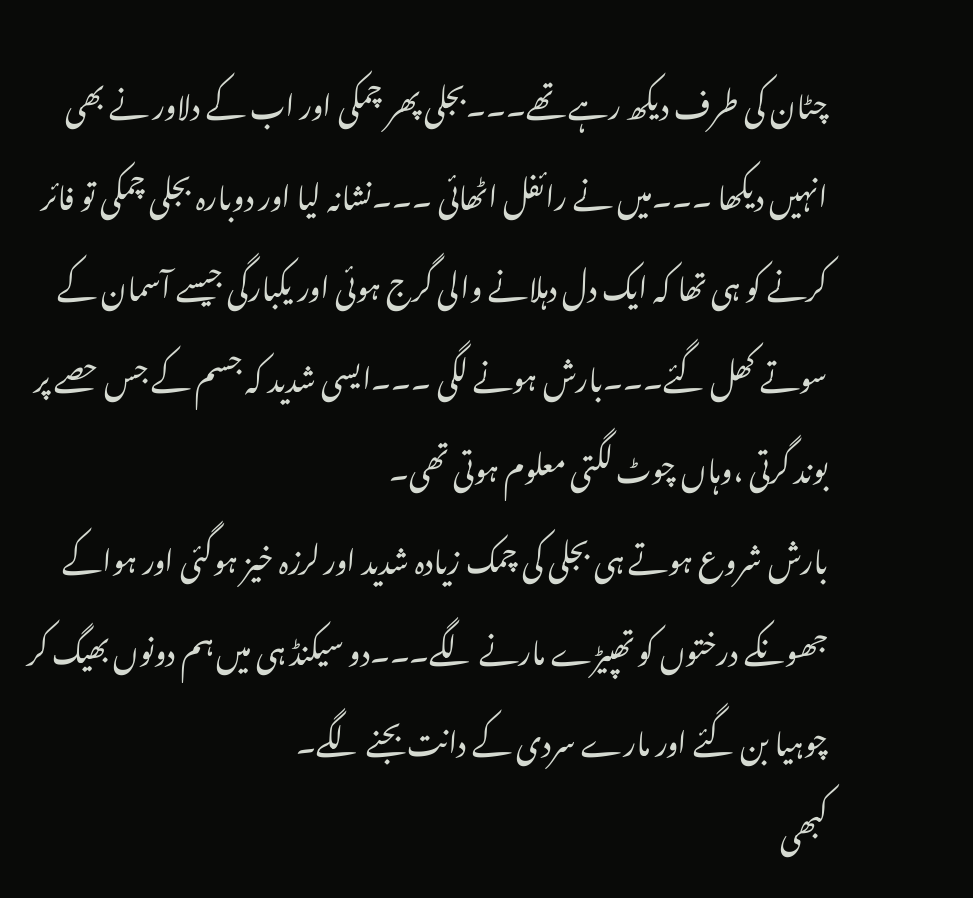چٹان کی طرف دیکھ رہے تھے۔۔۔بجلی پھر چمکی اور اب کے دلاور نے بھی انہیں دیکھا ۔۔۔میں نے رائفل اٹھائی ۔۔۔نشانہ لیا اور دوبارہ بجلی چمکی تو فائر کرنے کو ہی تھا کہ ایک دل دہلانے والی گرج ہوئی اور یکبارگی جیسے آسمان کے سوتے کھل گئے۔۔۔بارش ہونے لگی ۔۔۔ایسی شدید کہ جسم کے جس حصے پر بوند گرتی ،وہاں چوٹ لگتی معلوم ہوتی تھی۔
بارش شروع ہوتے ہی بجلی کی چمک زیادہ شدید اور لرزہ خیز ہوگئی اور ہواکے جھونکے درختوں کو تھپیڑے مارنے لگے۔۔۔دو سیکنڈ ہی میں ہم دونوں بھیگ کر چوہیا بن گئے اور مارے سردی کے دانت بجنے لگے۔
کبھی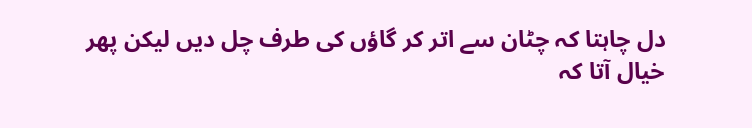دل چاہتا کہ چٹان سے اتر کر گاؤں کی طرف چل دیں لیکن پھر خیال آتا کہ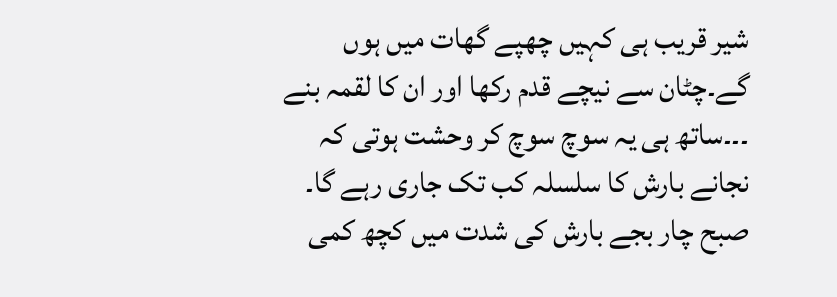شیر قریب ہی کہیں چھپے گھات میں ہوں گے۔چٹان سے نیچے قدم رکھا اور ان کا لقمہ بنے ۔۔۔ساتھ ہی یہ سوچ سوچ کر وحشت ہوتی کہ نجانے بارش کا سلسلہ کب تک جاری رہے گا۔
صبح چار بجے بارش کی شدت میں کچھ کمی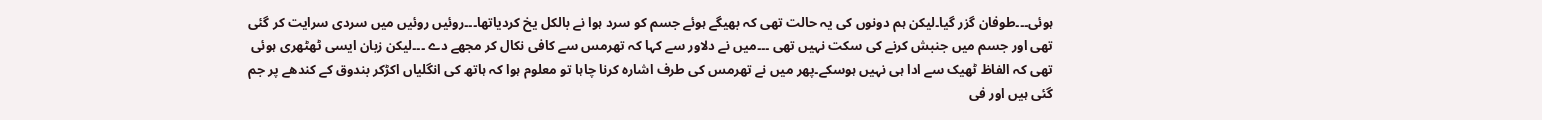ہوئی۔۔۔طوفان گزر گیا۔لیکن ہم دونوں کی یہ حالت تھی کہ بھیگے ہوئے جسم کو سرد ہوا نے بالکل یخ کردیاتھا۔۔۔روئیں روئیں میں سردی سرایت کر گئی تھی اور جسم میں جنبش کرنے کی سکت نہیں تھی ۔۔۔میں نے دلاور سے کہا کہ تھرمس سے کافی نکال کر مجھے دے ۔۔۔لیکن زبان ایسی ٹھٹھری ہوئی تھی کہ الفاظ ٹھیک سے ادا ہی نہیں ہوسکے۔پھر میں نے تھرمس کی طرف اشارہ کرنا چاہا تو معلوم ہوا کہ ہاتھ کی انگلیاں اکڑکر بندوق کے کندھے پر جم گئی ہیں اور فی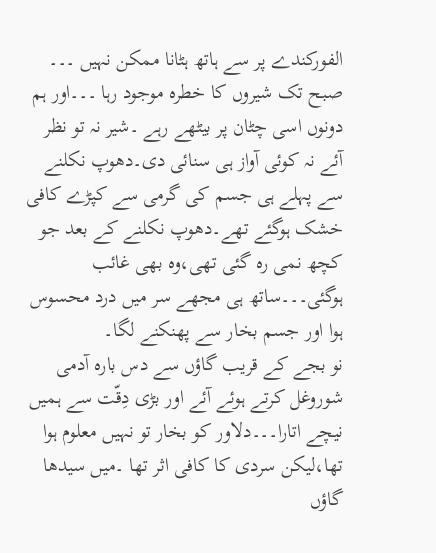الفورکندے پر سے ہاتھ ہٹانا ممکن نہیں ۔۔۔
صبح تک شیروں کا خطرہ موجود رہا ۔۔۔اور ہم دونوں اسی چٹان پر بیٹھے رہے ۔شیر نہ تو نظر آئے نہ کوئی آواز ہی سنائی دی۔دھوپ نکلنے سے پہلے ہی جسم کی گرمی سے کپڑے کافی خشک ہوگئے تھے۔دھوپ نکلنے کے بعد جو کچھ نمی رہ گئی تھی،وہ بھی غائب ہوگئی۔۔۔ساتھ ہی مجھے سر میں درد محسوس ہوا اور جسم بخار سے پھنکنے لگا۔
نو بجے کے قریب گاؤں سے دس بارہ آدمی شوروغل کرتے ہوئے آئے اور بڑی دِقّت سے ہمیں نیچے اتارا۔۔۔دلاور کو بخار تو نہیں معلوم ہوا تھا،لیکن سردی کا کافی اثر تھا ۔میں سیدھا گاؤں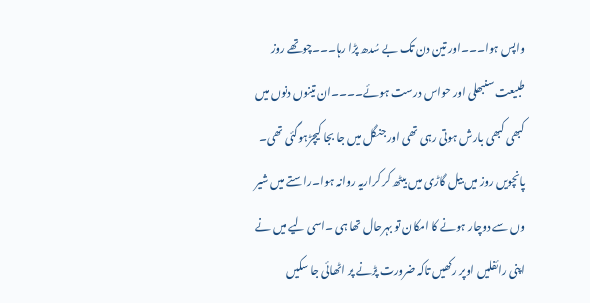واپس ہوا۔۔۔اور تین دن تک بے سُدھ پڑا رہا۔۔۔چوتھے روز طبیعت سنبھلی اور حواس درست ہوئے۔۔۔۔ان تینوں دنوں میں کبھی کبھی بارش ہوتی رہی تھی اور جنگل میں جا بجا کیچڑہوگئی تھی۔
پانچویں روز میں بیل گاڑی میں بیٹھ کر کراریہ روانہ ہوا۔راستے میں شیر وں سے دوچار ہونے کا امکان تو بہرحال تھا ہی ۔اسی لیے میں نے اپنی رائفلیں اوپر رکھیں تاکہ ضرورت پڑنے پر اٹھائی جا سکیں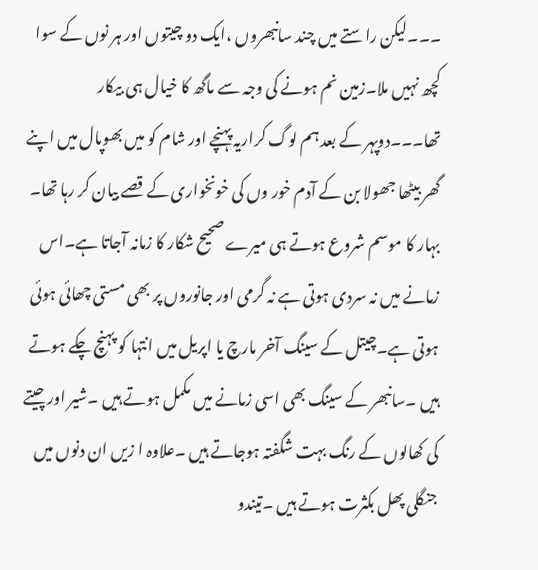۔۔۔لیکن راستے میں چند سانبھروں ،ایک دو چیتوں اور ہر نوں کے سوا کچھ نہیں ملا۔زمین نم ہونے کی وجہ سے ماگھ کا خیال ہی بیکار تھا۔۔۔دوپہر کے بعد ہم لوگ کراریہ پہنچے اور شام کو میں بھوپال میں اپنے گھر بیٹھا جھولا بن کے آدم خور وں کی خونخواری کے قصے بیان کر رہا تھا۔
بہار کا موسم شروع ہوتے ہی میرے صحیح شکار کا زمانہ آجاتا ہے۔اس زمانے میں نہ سردی ہوتی ہے نہ گرمی اور جانوروں پر بھی مستی چھائی ہوئی ہوتی ہے۔چیتل کے سینگ آخر مارچ یا اپریل میں انتہا کو پہنچ چکے ہوتے ہیں ۔سانبھر کے سینگ بھی اسی زمانے میں مکمل ہوتے ہیں ۔شیر اور چیتے کی کھالوں کے رنگ بہت شگفتہ ہوجاتے ہیں ۔علاوہ ا زیں ان دنوں میں جنگلی پھل بکثرت ہوتے ہیں ۔تیندو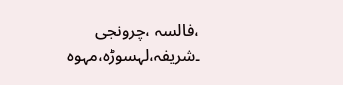،فالسہ ،چرونجی ۔شریفہ،لہسوڑہ،مہوہ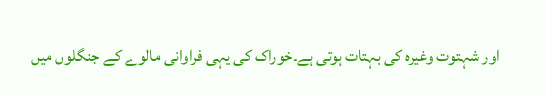اور شہتوت وغیرہ کی بہتات ہوتی ہے۔خوراک کی یہی فراوانی مالوے کے جنگلوں میں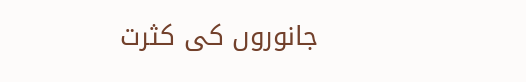جانوروں کی کثرت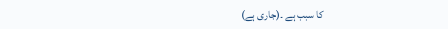کا سبب ہے ۔(جاری ہے)